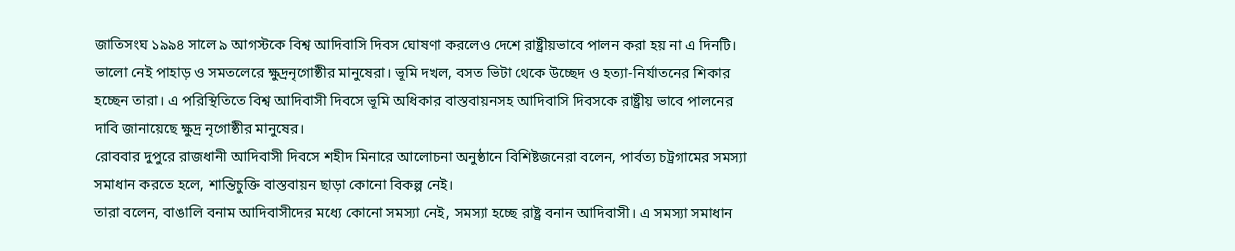জাতিসংঘ ১৯৯৪ সালে ৯ আগস্টকে বিশ্ব আদিবাসি দিবস ঘোষণা করলেও দেশে রাষ্ট্রীয়ভাবে পালন করা হয় না এ দিনটি। ভালো নেই পাহাড় ও সমতলেরে ক্ষুদ্রনৃগোষ্ঠীর মানুষেরা। ভূমি দখল, বসত ভিটা থেকে উচ্ছেদ ও হত্যা-নির্যাতনের শিকার হচ্ছেন তারা। এ পরিস্থিতিতে বিশ্ব আদিবাসী দিবসে ভূমি অধিকার বাস্তবায়নসহ আদিবাসি দিবসকে রাষ্ট্রীয় ভাবে পালনের দাবি জানায়েছে ক্ষুদ্র নৃগোষ্ঠীর মানুষের।
রোববার দুপুরে রাজধানী আদিবাসী দিবসে শহীদ মিনারে আলোচনা অনুষ্ঠানে বিশিষ্টজনেরা বলেন, পার্বত্য চট্রগামের সমস্যা সমাধান করতে হলে, শান্তিচুক্তি বাস্তবায়ন ছাড়া কোনো বিকল্প নেই।
তারা বলেন, বাঙালি বনাম আদিবাসীদের মধ্যে কোনো সমস্যা নেই, সমস্যা হচ্ছে রাষ্ট্র বনান আদিবাসী। এ সমস্যা সমাধান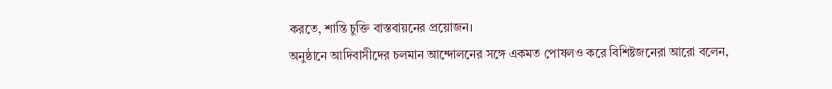করতে, শান্তি চুক্তি বাস্তবায়নের প্রয়োজন।
অনুষ্ঠানে আদিবাসীদের চলমান আন্দোলনের সঙ্গে একমত পোষলও করে বিশিষ্টজনেরা আরো বলেন,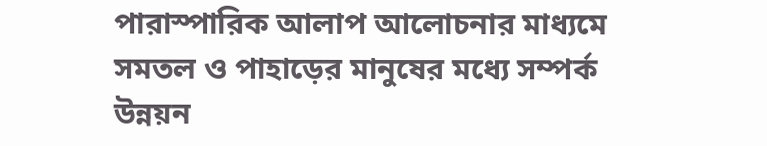পারাস্পারিক আলাপ আলোচনার মাধ্যমে সমতল ও পাহাড়ের মানুষের মধ্যে সম্পর্ক উন্নয়ন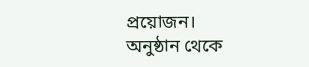প্রয়োজন।
অনুষ্ঠান থেকে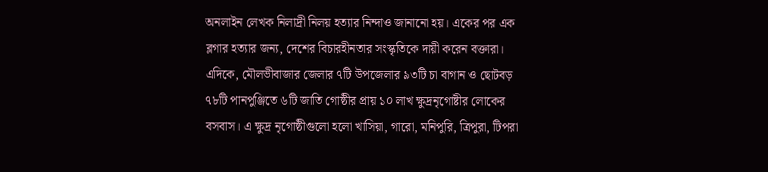অনলাইন লেখক নিলাদ্রী নিলয় হত্যার নিন্দাও জানানো হয়। একের পর এক ব্লগার হত্যার জন্য, দেশের বিচারহীনতার সংস্কৃতিকে দায়ী করেন বক্তারা।
এদিকে, মৌলভীবাজার জেলার ৭টি উপজেলার ৯৩টি চা বাগান ও ছোটবড় ৭৮টি পানপুঞ্জিতে ৬টি জাতি গোষ্ঠীর প্রায় ১০ লাখ ক্ষুদ্রনৃগোষ্টীর লোকের বসবাস। এ ক্ষুদ্র নৃগোষ্ঠীগুলো হলো খাসিয়া, গারো, মনিপুরি, ত্রিপুরা, টিপরা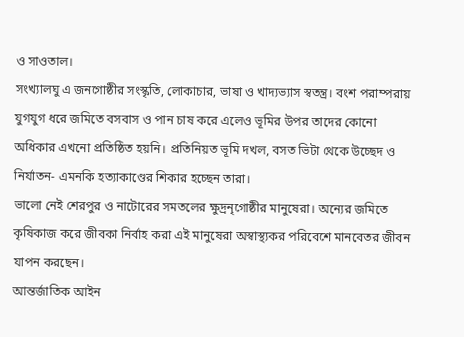ও সাওতাল।
সংখ্যালঘু এ জনগোষ্ঠীর সংস্কৃতি, লোকাচার, ভাষা ও খাদ্যভ্যাস স্বতন্ত্র। বংশ পরাম্পরায় যুগযুগ ধরে জমিতে বসবাস ও পান চাষ করে এলেও ভূমির উপর তাদের কোনো অধিকার এখনো প্রতিষ্ঠিত হয়নি। প্রতিনিয়ত ভূমি দখল, বসত ভিটা থেকে উচ্ছেদ ও নির্যাতন- এমনকি হত্যাকাণ্ডের শিকার হচ্ছেন তারা।
ভালো নেই শেরপুর ও নাটোরের সমতলের ক্ষুদ্রনৃগোষ্ঠীর মানুষেরা। অন্যের জমিতে কৃষিকাজ করে জীবকা নির্বাহ করা এই মানুষেরা অস্বাস্থ্যকর পরিবেশে মানবেতর জীবন যাপন করছেন।
আন্তর্জাতিক আইন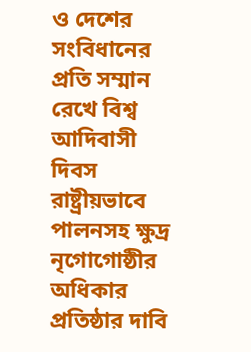ও দেশের সংবিধানের প্রতি সম্মান রেখে বিশ্ব আদিবাসী দিবস রাষ্ট্রীয়ভাবে পালনসহ ক্ষুদ্র নৃগোগোষ্ঠীর অধিকার প্রতিষ্ঠার দাবি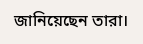জানিয়েছেন তারা।